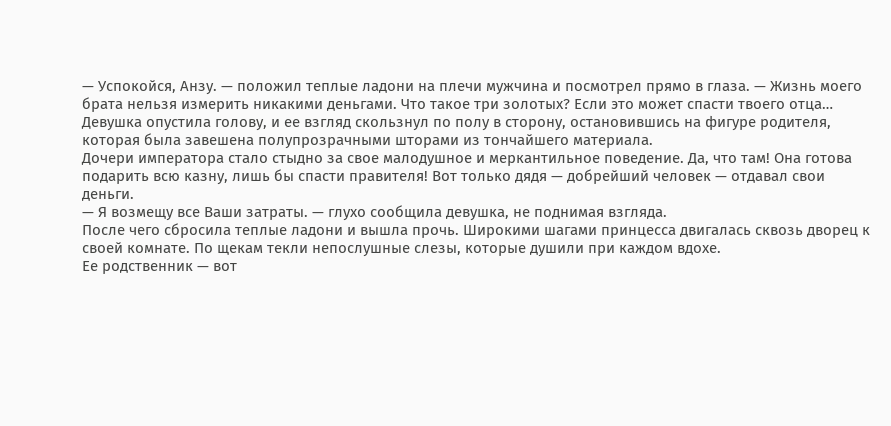— Успокойся, Анзу. — положил теплые ладони на плечи мужчина и посмотрел прямо в глаза. — Жизнь моего брата нельзя измерить никакими деньгами. Что такое три золотых? Если это может спасти твоего отца…
Девушка опустила голову, и ее взгляд скользнул по полу в сторону, остановившись на фигуре родителя, которая была завешена полупрозрачными шторами из тончайшего материала.
Дочери императора стало стыдно за свое малодушное и меркантильное поведение. Да, что там! Она готова подарить всю казну, лишь бы спасти правителя! Вот только дядя — добрейший человек — отдавал свои деньги.
— Я возмещу все Ваши затраты. — глухо сообщила девушка, не поднимая взгляда.
После чего сбросила теплые ладони и вышла прочь. Широкими шагами принцесса двигалась сквозь дворец к своей комнате. По щекам текли непослушные слезы, которые душили при каждом вдохе.
Ее родственник — вот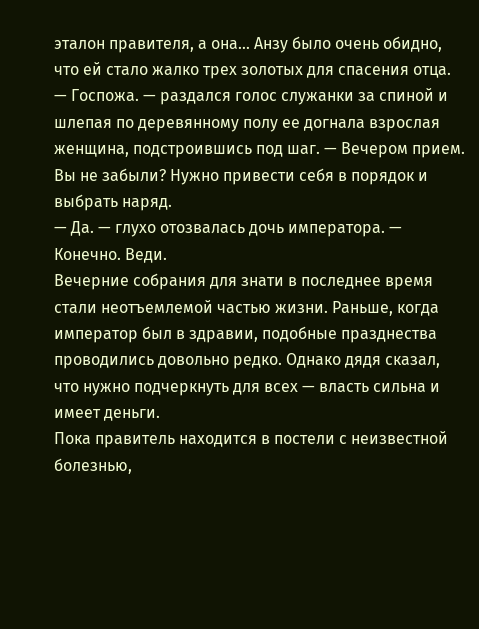эталон правителя, а она… Анзу было очень обидно, что ей стало жалко трех золотых для спасения отца.
— Госпожа. — раздался голос служанки за спиной и шлепая по деревянному полу ее догнала взрослая женщина, подстроившись под шаг. — Вечером прием. Вы не забыли? Нужно привести себя в порядок и выбрать наряд.
— Да. — глухо отозвалась дочь императора. — Конечно. Веди.
Вечерние собрания для знати в последнее время стали неотъемлемой частью жизни. Раньше, когда император был в здравии, подобные празднества проводились довольно редко. Однако дядя сказал, что нужно подчеркнуть для всех — власть сильна и имеет деньги.
Пока правитель находится в постели с неизвестной болезнью,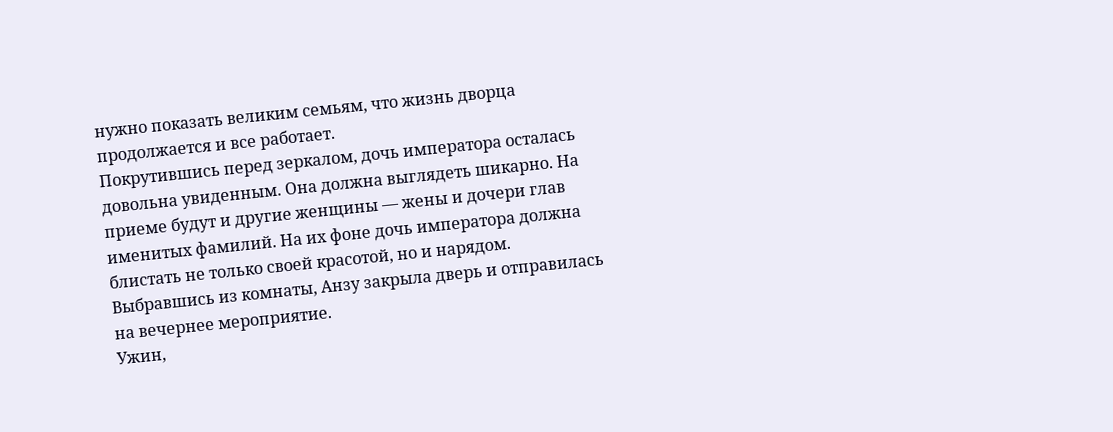нужно показать великим семьям, что жизнь дворца продолжается и все работает.
Покрутившись перед зеркалом, дочь императора осталась довольна увиденным. Она должна выглядеть шикарно. На приеме будут и другие женщины — жены и дочери глав именитых фамилий. На их фоне дочь императора должна блистать не только своей красотой, но и нарядом.
Выбравшись из комнаты, Анзу закрыла дверь и отправилась на вечернее мероприятие.
Ужин,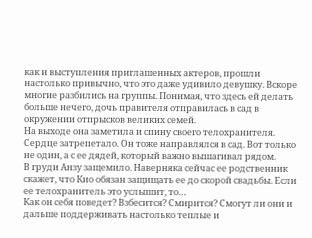как и выступления приглашенных актеров, прошли настолько привычно, что это даже удивило девушку. Вскоре многие разбились на группы. Понимая, что здесь ей делать больше нечего, дочь правителя отправилась в сад в окружении отпрысков великих семей.
На выходе она заметила и спину своего телохранителя. Сердце затрепетало. Он тоже направлялся в сад. Вот только не один, а с ее дядей, который важно вышагивал рядом.
В груди Анзу защемило. Наверняка сейчас ее родственник скажет, что Кио обязан защищать ее до скорой свадьбы. Если ее телохранитель это услышит, то…
Как он себя поведет? Взбесится? Смирится? Смогут ли они и дальше поддерживать настолько теплые и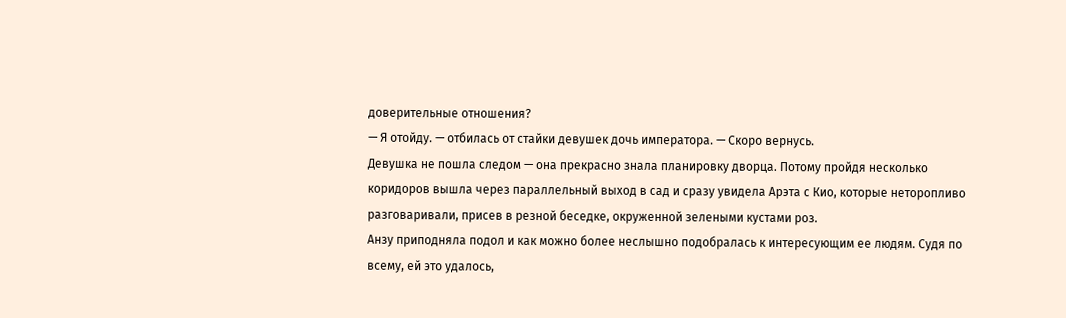доверительные отношения?
— Я отойду. — отбилась от стайки девушек дочь императора. — Скоро вернусь.
Девушка не пошла следом — она прекрасно знала планировку дворца. Потому пройдя несколько коридоров вышла через параллельный выход в сад и сразу увидела Арэта с Кио, которые неторопливо разговаривали, присев в резной беседке, окруженной зелеными кустами роз.
Анзу приподняла подол и как можно более неслышно подобралась к интересующим ее людям. Судя по всему, ей это удалось,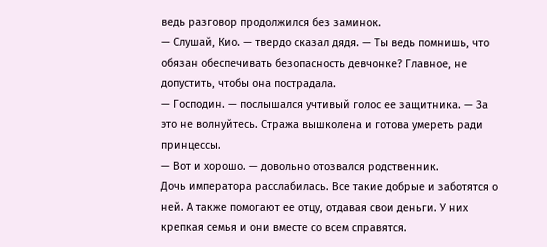ведь разговор продолжился без заминок.
— Слушай, Кио. — твердо сказал дядя. — Ты ведь помнишь, что обязан обеспечивать безопасность девчонке? Главное, не допустить, чтобы она пострадала.
— Господин. — послышался учтивый голос ее защитника. — За это не волнуйтесь. Стража вышколена и готова умереть ради принцессы.
— Вот и хорошо. — довольно отозвался родственник.
Дочь императора расслабилась. Все такие добрые и заботятся о ней. А также помогают ее отцу, отдавая свои деньги. У них крепкая семья и они вместе со всем справятся.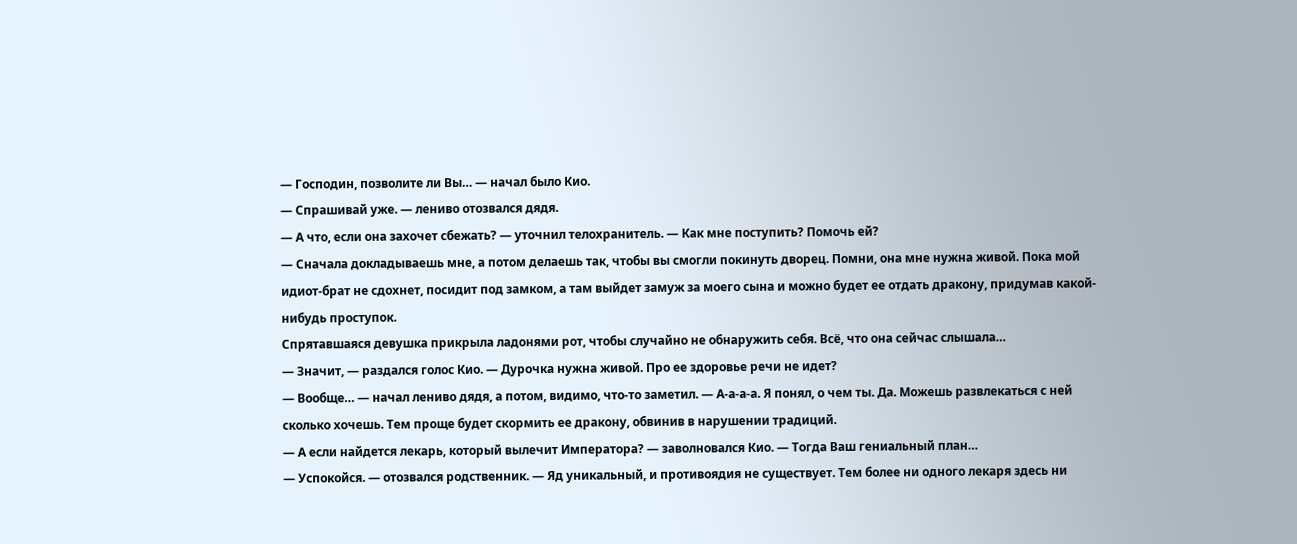— Господин, позволите ли Вы… — начал было Кио.
— Спрашивай уже. — лениво отозвался дядя.
— А что, если она захочет сбежать? — уточнил телохранитель. — Как мне поступить? Помочь ей?
— Сначала докладываешь мне, а потом делаешь так, чтобы вы смогли покинуть дворец. Помни, она мне нужна живой. Пока мой идиот-брат не сдохнет, посидит под замком, а там выйдет замуж за моего сына и можно будет ее отдать дракону, придумав какой-нибудь проступок.
Спрятавшаяся девушка прикрыла ладонями рот, чтобы случайно не обнаружить себя. Всё, что она сейчас слышала…
— Значит, — раздался голос Кио. — Дурочка нужна живой. Про ее здоровье речи не идет?
— Вообще… — начал лениво дядя, а потом, видимо, что-то заметил. — А-а-а-а. Я понял, о чем ты. Да. Можешь развлекаться с ней сколько хочешь. Тем проще будет скормить ее дракону, обвинив в нарушении традиций.
— А если найдется лекарь, который вылечит Императора? — заволновался Кио. — Тогда Ваш гениальный план…
— Успокойся. — отозвался родственник. — Яд уникальный, и противоядия не существует. Тем более ни одного лекаря здесь ни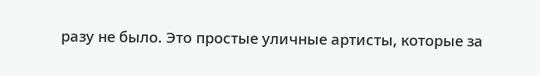разу не было. Это простые уличные артисты, которые за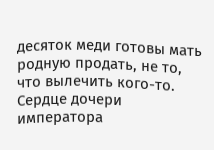десяток меди готовы мать родную продать, не то, что вылечить кого-то.
Сердце дочери императора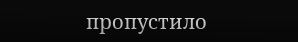пропустило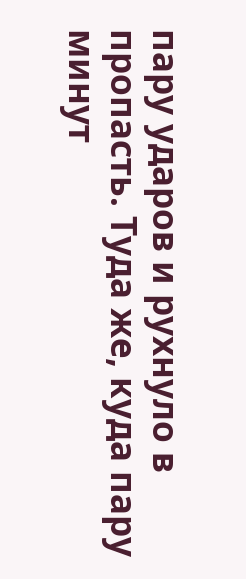пару ударов и рухнуло в пропасть. Туда же, куда пару минут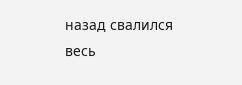назад свалился весь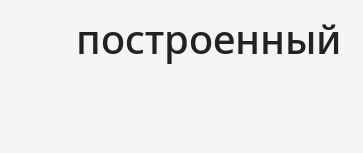построенный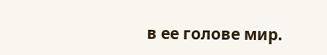в ее голове мир.